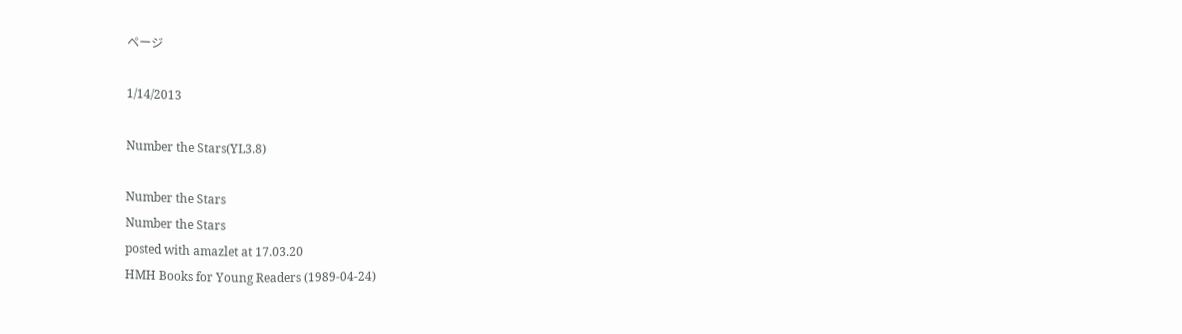ページ

1/14/2013

Number the Stars(YL3.8)

Number the Stars
Number the Stars
posted with amazlet at 17.03.20
HMH Books for Young Readers (1989-04-24)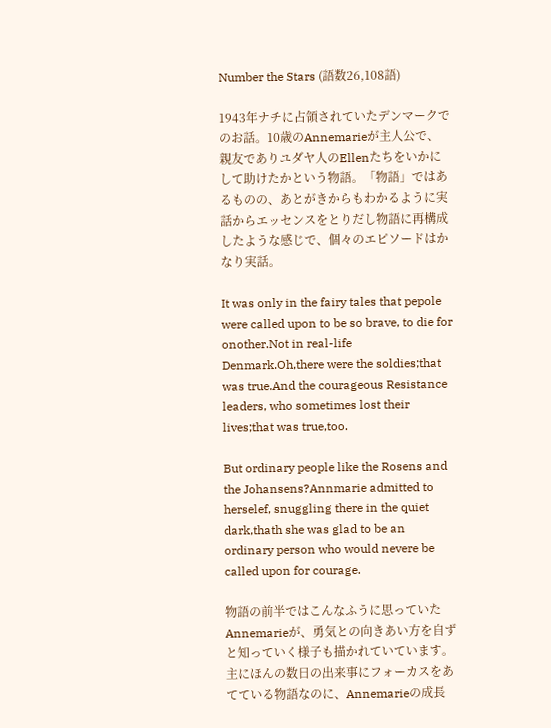Number the Stars (語数26,108語)

1943年ナチに占領されていたデンマークでのお話。10歳のAnnemarieが主人公で、親友でありユダヤ人のEllenたちをいかにして助けたかという物語。「物語」ではあるものの、あとがきからもわかるように実話からエッセンスをとりだし物語に再構成したような感じで、個々のエピソードはかなり実話。

It was only in the fairy tales that pepole were called upon to be so brave, to die for onother.Not in real-life Denmark.Oh,there were the soldies;that was true.And the courageous Resistance leaders, who sometimes lost their lives;that was true,too.

But ordinary people like the Rosens and the Johansens?Annmarie admitted to herselef, snuggling there in the quiet dark,thath she was glad to be an ordinary person who would nevere be called upon for courage.

物語の前半ではこんなふうに思っていたAnnemarieが、勇気との向きあい方を自ずと知っていく様子も描かれていています。主にほんの数日の出来事にフォーカスをあてている物語なのに、Annemarieの成長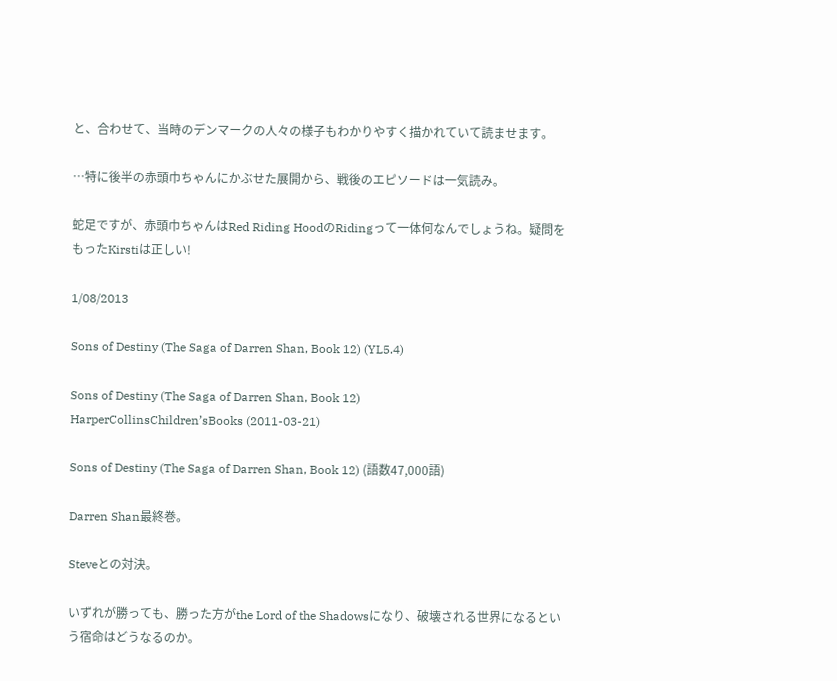と、合わせて、当時のデンマークの人々の様子もわかりやすく描かれていて読ませます。

…特に後半の赤頭巾ちゃんにかぶせた展開から、戦後のエピソードは一気読み。

蛇足ですが、赤頭巾ちゃんはRed Riding HoodのRidingって一体何なんでしょうね。疑問をもったKirstiは正しい!

1/08/2013

Sons of Destiny (The Saga of Darren Shan, Book 12) (YL5.4)

Sons of Destiny (The Saga of Darren Shan, Book 12)
HarperCollinsChildren’sBooks (2011-03-21)

Sons of Destiny (The Saga of Darren Shan, Book 12) (語数47,000語)

Darren Shan最終巻。

Steveとの対決。

いずれが勝っても、勝った方がthe Lord of the Shadowsになり、破壊される世界になるという宿命はどうなるのか。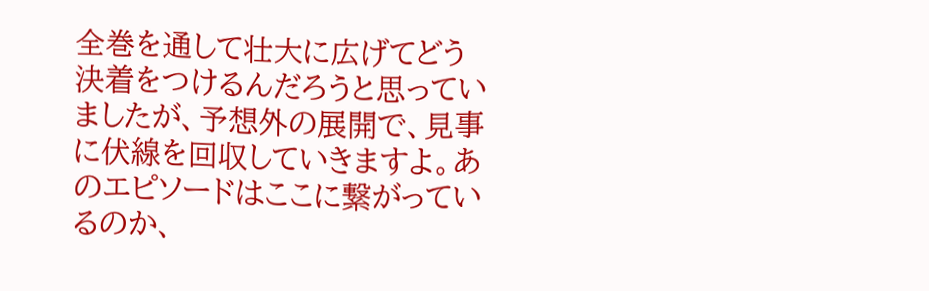全巻を通して壮大に広げてどう決着をつけるんだろうと思っていましたが、予想外の展開で、見事に伏線を回収していきますよ。あのエピソードはここに繋がっているのか、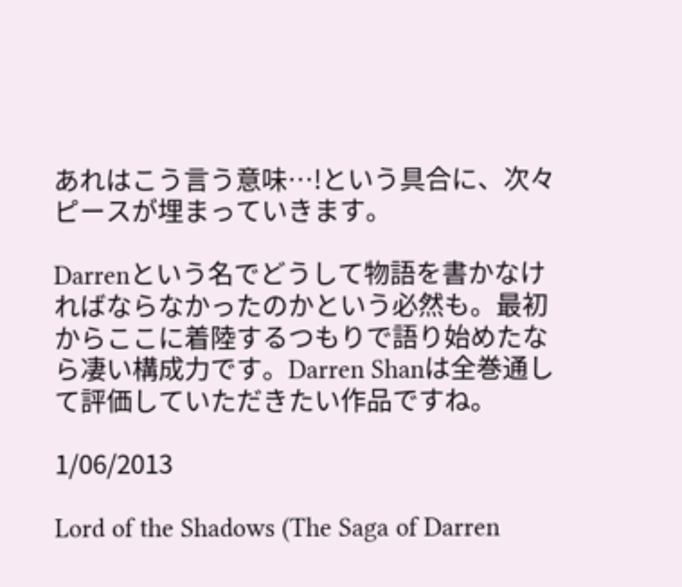あれはこう言う意味…!という具合に、次々ピースが埋まっていきます。

Darrenという名でどうして物語を書かなければならなかったのかという必然も。最初からここに着陸するつもりで語り始めたなら凄い構成力です。Darren Shanは全巻通して評価していただきたい作品ですね。

1/06/2013

Lord of the Shadows (The Saga of Darren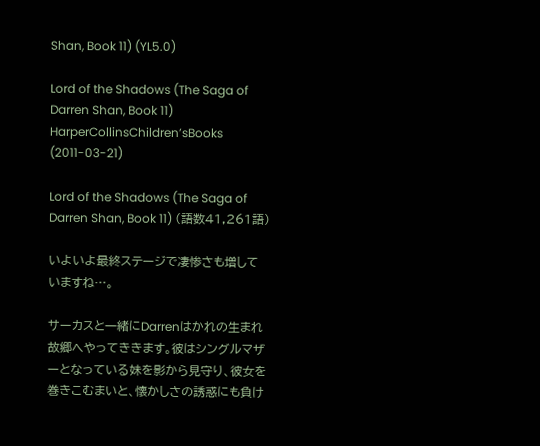Shan, Book 11) (YL5.0)

Lord of the Shadows (The Saga of Darren Shan, Book 11)
HarperCollinsChildren’sBooks (2011-03-21)

Lord of the Shadows (The Saga of Darren Shan, Book 11) (語数41,261語)

いよいよ最終ステージで凄惨さも増していますね…。

サーカスと一緒にDarrenはかれの生まれ故郷へやってききます。彼はシングルマザーとなっている妹を影から見守り、彼女を巻きこむまいと、懐かしさの誘惑にも負け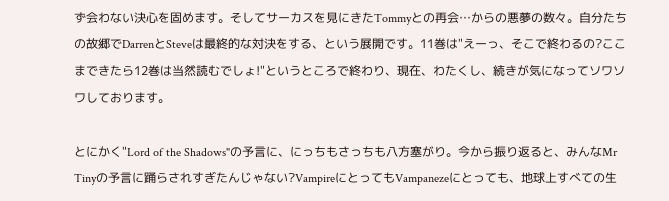ず会わない決心を固めます。そしてサーカスを見にきたTommyとの再会…からの悪夢の数々。自分たちの故郷でDarrenとSteveは最終的な対決をする、という展開です。11巻は"えーっ、そこで終わるの?ここまできたら12巻は当然読むでしょ!"というところで終わり、現在、わたくし、続きが気になってソワソワしております。

とにかく"Lord of the Shadows"の予言に、にっちもさっちも八方塞がり。今から振り返ると、みんなMr Tinyの予言に踊らされすぎたんじゃない?VampireにとってもVampanezeにとっても、地球上すべての生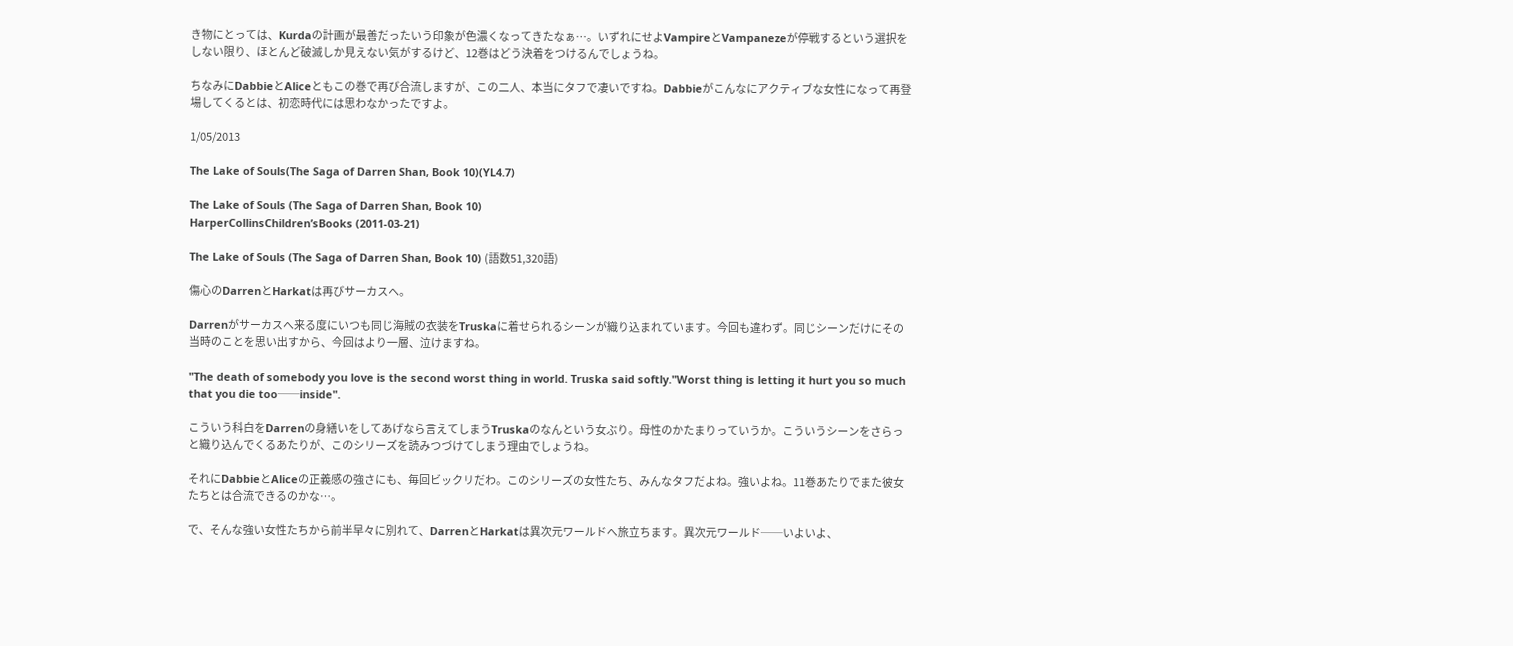き物にとっては、Kurdaの計画が最善だったいう印象が色濃くなってきたなぁ…。いずれにせよVampireとVampanezeが停戦するという選択をしない限り、ほとんど破滅しか見えない気がするけど、12巻はどう決着をつけるんでしょうね。

ちなみにDabbieとAliceともこの巻で再び合流しますが、この二人、本当にタフで凄いですね。Dabbieがこんなにアクティブな女性になって再登場してくるとは、初恋時代には思わなかったですよ。

1/05/2013

The Lake of Souls(The Saga of Darren Shan, Book 10)(YL4.7)

The Lake of Souls (The Saga of Darren Shan, Book 10)
HarperCollinsChildren’sBooks (2011-03-21)

The Lake of Souls (The Saga of Darren Shan, Book 10) (語数51,320語)

傷心のDarrenとHarkatは再びサーカスへ。

Darrenがサーカスへ来る度にいつも同じ海賊の衣装をTruskaに着せられるシーンが織り込まれています。今回も違わず。同じシーンだけにその当時のことを思い出すから、今回はより一層、泣けますね。

"The death of somebody you love is the second worst thing in world. Truska said softly."Worst thing is letting it hurt you so much that you die too──inside".

こういう科白をDarrenの身繕いをしてあげなら言えてしまうTruskaのなんという女ぶり。母性のかたまりっていうか。こういうシーンをさらっと織り込んでくるあたりが、このシリーズを読みつづけてしまう理由でしょうね。

それにDabbieとAliceの正義感の強さにも、毎回ビックリだわ。このシリーズの女性たち、みんなタフだよね。強いよね。11巻あたりでまた彼女たちとは合流できるのかな…。

で、そんな強い女性たちから前半早々に別れて、DarrenとHarkatは異次元ワールドへ旅立ちます。異次元ワールド──いよいよ、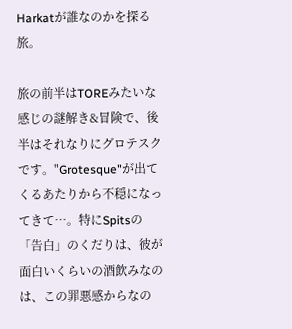Harkatが誰なのかを探る旅。

旅の前半はTOREみたいな感じの謎解き&冒険で、後半はそれなりにグロテスクです。"Grotesque"が出てくるあたりから不穏になってきて…。特にSpitsの「告白」のくだりは、彼が面白いくらいの酒飲みなのは、この罪悪感からなの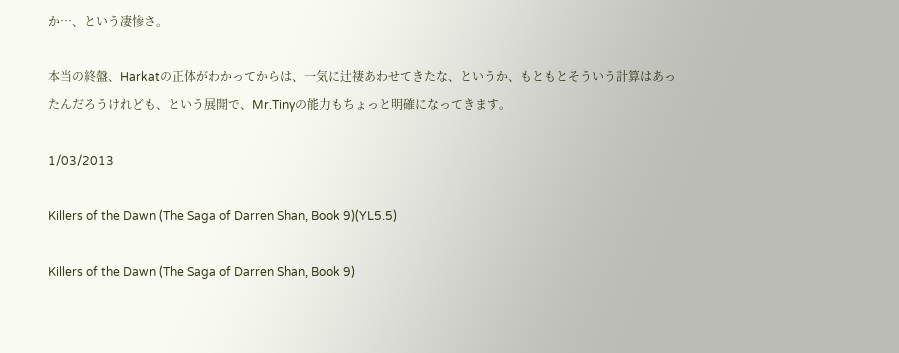か…、という凄惨さ。

本当の終盤、Harkatの正体がわかってからは、一気に辻褄あわせてきたな、というか、もともとそういう計算はあったんだろうけれども、という展開で、Mr.Tinyの能力もちょっと明確になってきます。

1/03/2013

Killers of the Dawn (The Saga of Darren Shan, Book 9)(YL5.5)

Killers of the Dawn (The Saga of Darren Shan, Book 9)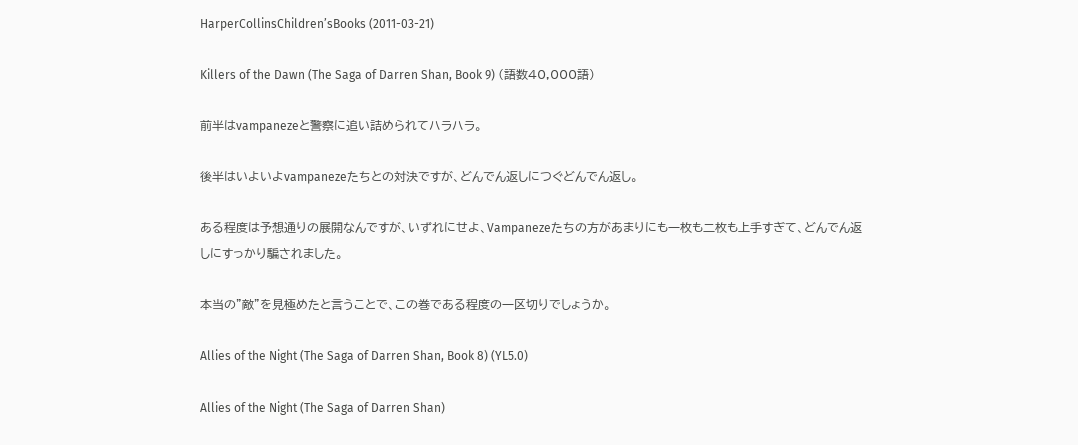HarperCollinsChildren’sBooks (2011-03-21)

Killers of the Dawn (The Saga of Darren Shan, Book 9) (語数40,000語)

前半はvampanezeと警察に追い詰められてハラハラ。

後半はいよいよvampanezeたちとの対決ですが、どんでん返しにつぐどんでん返し。

ある程度は予想通りの展開なんですが、いずれにせよ、Vampanezeたちの方があまりにも一枚も二枚も上手すぎて、どんでん返しにすっかり騙されました。

本当の"敵"を見極めたと言うことで、この巻である程度の一区切りでしょうか。

Allies of the Night (The Saga of Darren Shan, Book 8) (YL5.0)

Allies of the Night (The Saga of Darren Shan)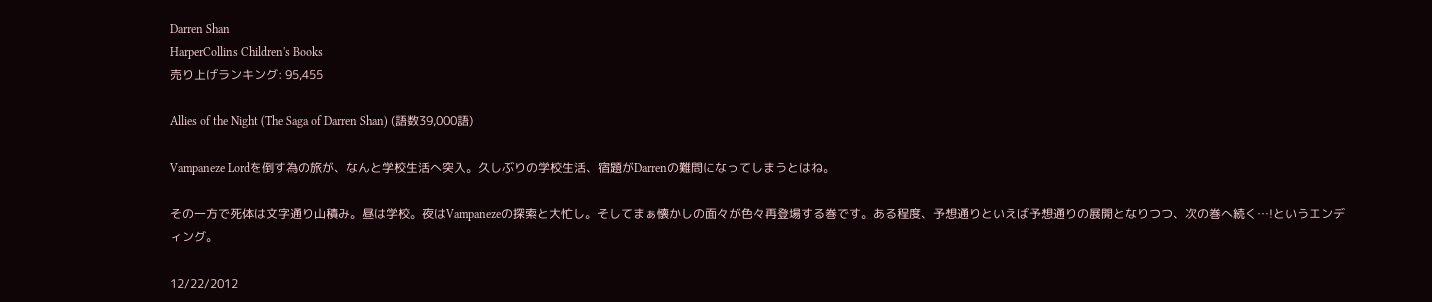Darren Shan
HarperCollins Children's Books
売り上げランキング: 95,455

Allies of the Night (The Saga of Darren Shan) (語数39,000語)

Vampaneze Lordを倒す為の旅が、なんと学校生活へ突入。久しぶりの学校生活、宿題がDarrenの難問になってしまうとはね。

その一方で死体は文字通り山積み。昼は学校。夜はVampanezeの探索と大忙し。そしてまぁ懐かしの面々が色々再登場する巻です。ある程度、予想通りといえば予想通りの展開となりつつ、次の巻へ続く…!というエンディング。

12/22/2012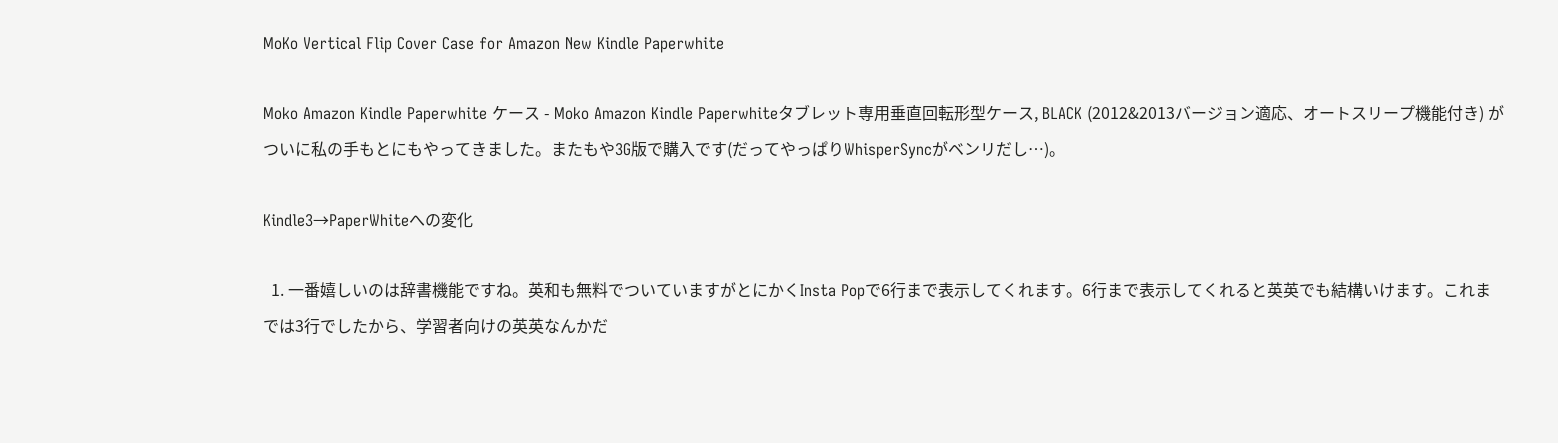MoKo Vertical Flip Cover Case for Amazon New Kindle Paperwhite

Moko Amazon Kindle Paperwhite ケース - Moko Amazon Kindle Paperwhiteタブレット専用垂直回転形型ケース, BLACK (2012&2013バージョン適応、オートスリープ機能付き) がついに私の手もとにもやってきました。またもや3G版で購入です(だってやっぱりWhisperSyncがベンリだし…)。

Kindle3→PaperWhiteへの変化

  1. 一番嬉しいのは辞書機能ですね。英和も無料でついていますがとにかくInsta Popで6行まで表示してくれます。6行まで表示してくれると英英でも結構いけます。これまでは3行でしたから、学習者向けの英英なんかだ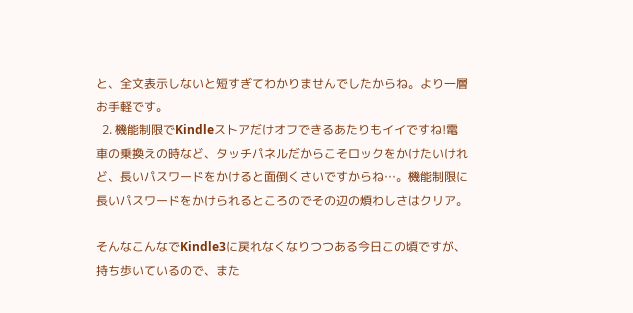と、全文表示しないと短すぎてわかりませんでしたからね。より一層お手軽です。
  2. 機能制限でKindleストアだけオフできるあたりもイイですね!電車の乗換えの時など、タッチパネルだからこそロックをかけたいけれど、長いパスワードをかけると面倒くさいですからね…。機能制限に長いパスワードをかけられるところのでその辺の煩わしさはクリア。

そんなこんなでKindle3に戻れなくなりつつある今日この頃ですが、持ち歩いているので、また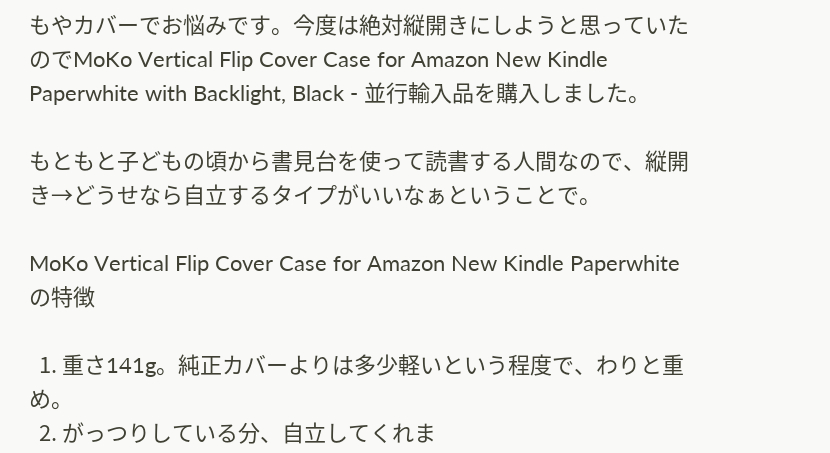もやカバーでお悩みです。今度は絶対縦開きにしようと思っていたのでMoKo Vertical Flip Cover Case for Amazon New Kindle Paperwhite with Backlight, Black - 並行輸入品を購入しました。

もともと子どもの頃から書見台を使って読書する人間なので、縦開き→どうせなら自立するタイプがいいなぁということで。

MoKo Vertical Flip Cover Case for Amazon New Kindle Paperwhiteの特徴

  1. 重さ141g。純正カバーよりは多少軽いという程度で、わりと重め。
  2. がっつりしている分、自立してくれま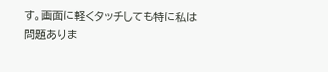す。画面に軽くタッチしても特に私は問題ありま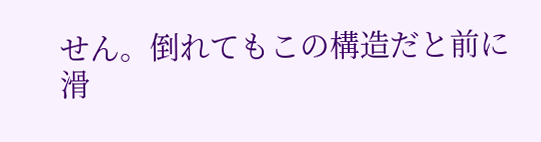せん。倒れてもこの構造だと前に滑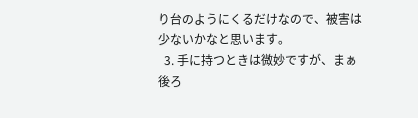り台のようにくるだけなので、被害は少ないかなと思います。
  3. 手に持つときは微妙ですが、まぁ後ろ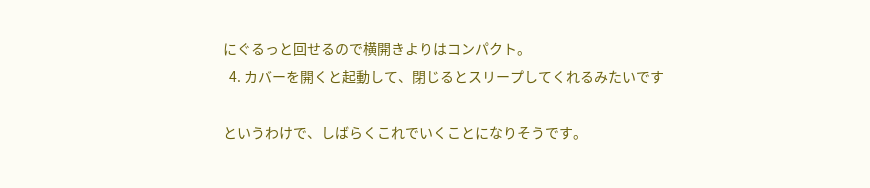にぐるっと回せるので横開きよりはコンパクト。
  4. カバーを開くと起動して、閉じるとスリープしてくれるみたいです

というわけで、しばらくこれでいくことになりそうです。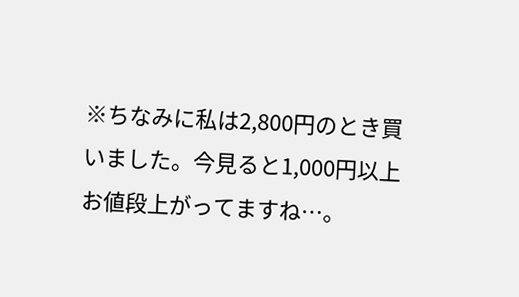※ちなみに私は2,800円のとき買いました。今見ると1,000円以上お値段上がってますね…。